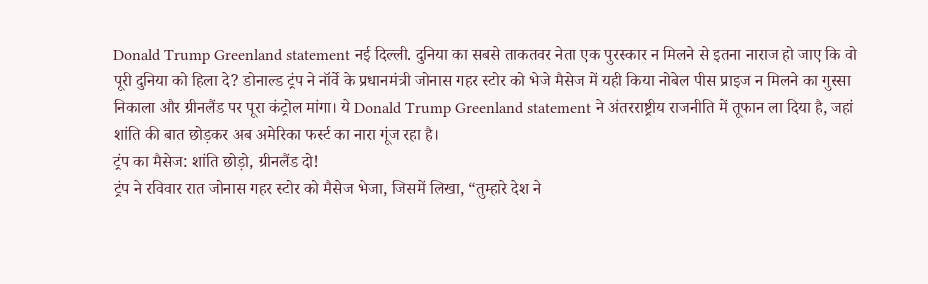Donald Trump Greenland statement नई दिल्ली. दुनिया का सबसे ताकतवर नेता एक पुरस्कार न मिलने से इतना नाराज हो जाए कि वो पूरी दुनिया को हिला दे? डोनाल्ड ट्रंप ने नॉर्वे के प्रधानमंत्री जोनास गहर स्टोर को भेजे मैसेज में यही किया नोबेल पीस प्राइज न मिलने का गुस्सा निकाला और ग्रीनलैंड पर पूरा कंट्रोल मांगा। ये Donald Trump Greenland statement ने अंतरराष्ट्रीय राजनीति में तूफान ला दिया है, जहां शांति की बात छोड़कर अब अमेरिका फर्स्ट का नारा गूंज रहा है।
ट्रंप का मैसेज: शांति छोड़ो, ग्रीनलैंड दो!
ट्रंप ने रविवार रात जोनास गहर स्टोर को मैसेज भेजा, जिसमें लिखा, “तुम्हारे देश ने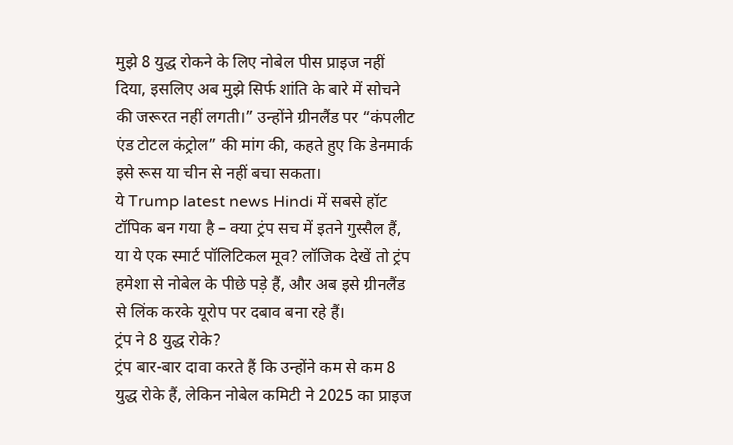मुझे 8 युद्ध रोकने के लिए नोबेल पीस प्राइज नहीं दिया, इसलिए अब मुझे सिर्फ शांति के बारे में सोचने की जरूरत नहीं लगती।” उन्होंने ग्रीनलैंड पर “कंपलीट एंड टोटल कंट्रोल” की मांग की, कहते हुए कि डेनमार्क इसे रूस या चीन से नहीं बचा सकता।
ये Trump latest news Hindi में सबसे हॉट टॉपिक बन गया है – क्या ट्रंप सच में इतने गुस्सैल हैं, या ये एक स्मार्ट पॉलिटिकल मूव? लॉजिक देखें तो ट्रंप हमेशा से नोबेल के पीछे पड़े हैं, और अब इसे ग्रीनलैंड से लिंक करके यूरोप पर दबाव बना रहे हैं।
ट्रंप ने 8 युद्ध रोके?
ट्रंप बार-बार दावा करते हैं कि उन्होंने कम से कम 8 युद्ध रोके हैं, लेकिन नोबेल कमिटी ने 2025 का प्राइज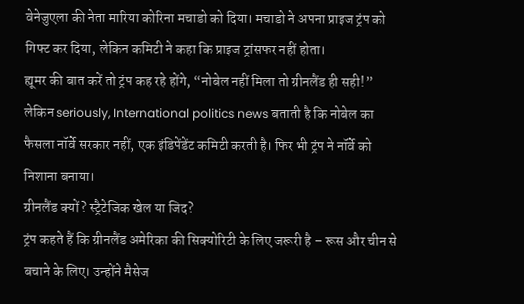वेनेजुएला की नेता मारिया कोरिना मचाडो को दिया। मचाडो ने अपना प्राइज ट्रंप को गिफ्ट कर दिया, लेकिन कमिटी ने कहा कि प्राइज ट्रांसफर नहीं होता।
ह्यूमर की बात करें तो ट्रंप कह रहे होंगे, “नोबेल नहीं मिला तो ग्रीनलैंड ही सही!” लेकिन seriously, International politics news बताती है कि नोबेल का फैसला नॉर्वे सरकार नहीं, एक इंडिपेंडेंट कमिटी करती है। फिर भी ट्रंप ने नॉर्वे को निशाना बनाया।
ग्रीनलैंड क्यों? स्ट्रैटेजिक खेल या जिद?
ट्रंप कहते हैं कि ग्रीनलैंड अमेरिका की सिक्योरिटी के लिए जरूरी है – रूस और चीन से बचाने के लिए। उन्होंने मैसेज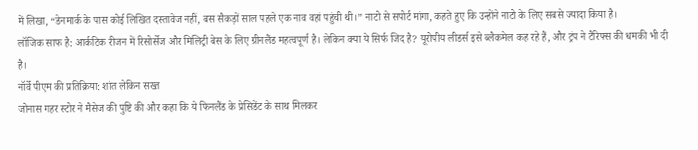में लिखा, “डेनमार्क के पास कोई लिखित दस्तावेज नहीं, बस सैकड़ों साल पहले एक नाव वहां पहुंची थी।” नाटो से सपोर्ट मांगा, कहते हुए कि उन्होंने नाटो के लिए सबसे ज्यादा किया है।
लॉजिक साफ है: आर्कटिक रीजन में रिसोर्सेज और मिलिट्री बेस के लिए ग्रीनलैंड महत्वपूर्ण है। लेकिन क्या ये सिर्फ जिद है? यूरोपीय लीडर्स इसे ब्लैकमेल कह रहे हैं, और ट्रंप ने टैरिफ्स की धमकी भी दी है।
नॉर्वे पीएम की प्रतिक्रिया: शांत लेकिन सख्त
जोनास गहर स्टोर ने मैसेज की पुष्टि की और कहा कि ये फिनलैंड के प्रेसिडेंट के साथ मिलकर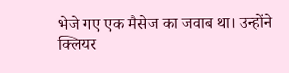भेजे गए एक मैसेज का जवाब था। उन्होंने क्लियर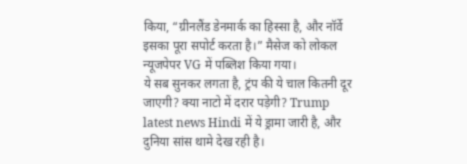किया, “ग्रीनलैंड डेनमार्क का हिस्सा है, और नॉर्वे इसका पूरा सपोर्ट करता है।” मैसेज को लोकल न्यूजपेपर VG में पब्लिश किया गया।
ये सब सुनकर लगता है, ट्रंप की ये चाल कितनी दूर जाएगी? क्या नाटो में दरार पड़ेगी? Trump latest news Hindi में ये ड्रामा जारी है, और दुनिया सांस थामे देख रही है।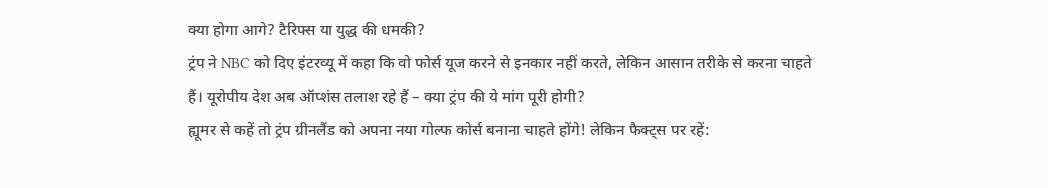क्या होगा आगे? टैरिफ्स या युद्ध की धमकी?
ट्रंप ने NBC को दिए इंटरव्यू में कहा कि वो फोर्स यूज करने से इनकार नहीं करते, लेकिन आसान तरीके से करना चाहते हैं। यूरोपीय देश अब ऑप्शंस तलाश रहे हैं – क्या ट्रंप की ये मांग पूरी होगी?
ह्यूमर से कहें तो ट्रंप ग्रीनलैंड को अपना नया गोल्फ कोर्स बनाना चाहते होंगे! लेकिन फैक्ट्स पर रहें: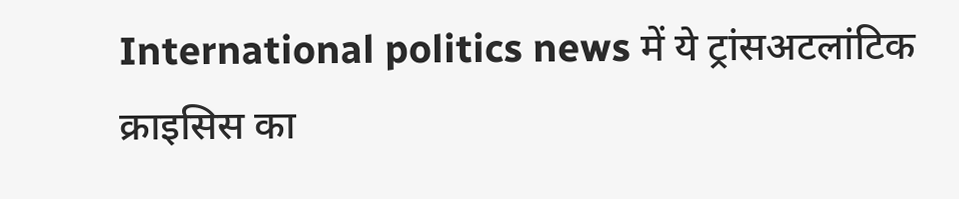International politics news में ये ट्रांसअटलांटिक क्राइसिस का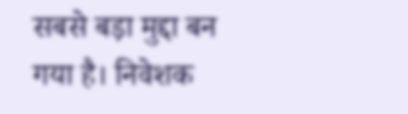सबसे बड़ा मुद्दा बन गया है। निवेशक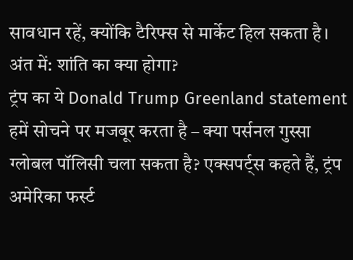सावधान रहें, क्योंकि टैरिफ्स से मार्केट हिल सकता है।
अंत में: शांति का क्या होगा?
ट्रंप का ये Donald Trump Greenland statement हमें सोचने पर मजबूर करता है – क्या पर्सनल गुस्सा ग्लोबल पॉलिसी चला सकता है? एक्सपर्ट्स कहते हैं, ट्रंप अमेरिका फर्स्ट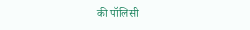की पॉलिसी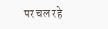पर चल रहे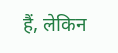हैं, लेकिन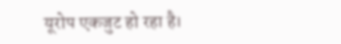यूरोप एकजुट हो रहा है।